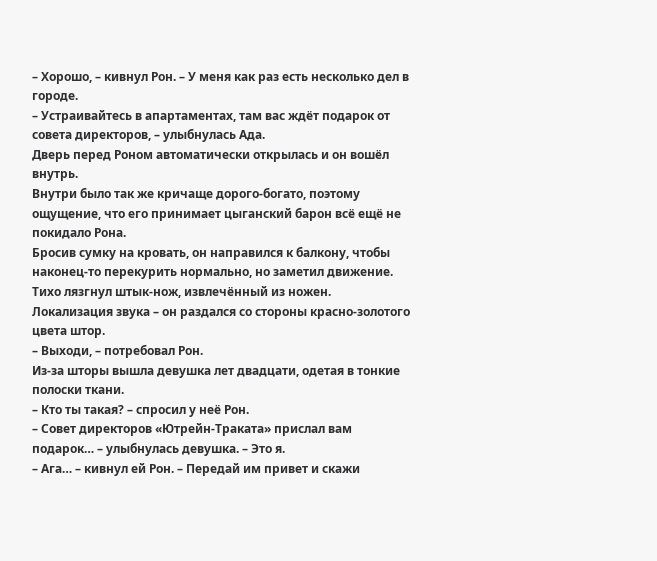– Хорошо, – кивнул Рон. – У меня как раз есть несколько дел в городе.
– Устраивайтесь в апартаментах, там вас ждёт подарок от совета директоров, – улыбнулась Ада.
Дверь перед Роном автоматически открылась и он вошёл внутрь.
Внутри было так же кричаще дорого-богато, поэтому ощущение, что его принимает цыганский барон всё ещё не покидало Рона.
Бросив сумку на кровать, он направился к балкону, чтобы наконец-то перекурить нормально, но заметил движение.
Тихо лязгнул штык-нож, извлечённый из ножен. Локализация звука – он раздался со стороны красно-золотого цвета штор.
– Выходи, – потребовал Рон.
Из-за шторы вышла девушка лет двадцати, одетая в тонкие полоски ткани.
– Кто ты такая? – спросил у неё Рон.
– Совет директоров «Ютрейн-Траката» прислал вам подарок… – улыбнулась девушка. – Это я.
– Ага… – кивнул ей Рон. – Передай им привет и скажи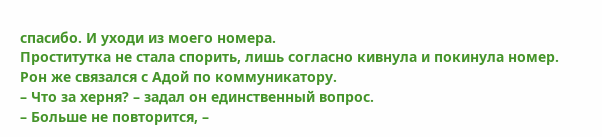спасибо. И уходи из моего номера.
Проститутка не стала спорить, лишь согласно кивнула и покинула номер.
Рон же связался с Адой по коммуникатору.
– Что за херня? – задал он единственный вопрос.
– Больше не повторится, –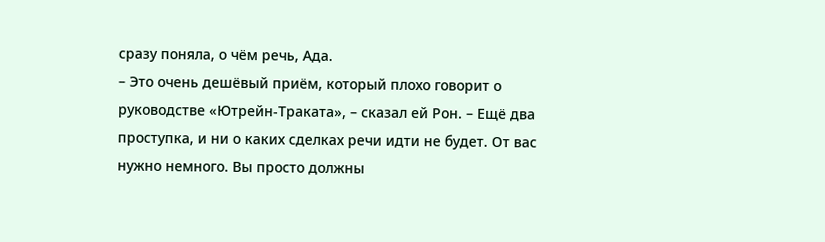сразу поняла, о чём речь, Ада.
– Это очень дешёвый приём, который плохо говорит о руководстве «Ютрейн-Траката», – сказал ей Рон. – Ещё два проступка, и ни о каких сделках речи идти не будет. От вас нужно немного. Вы просто должны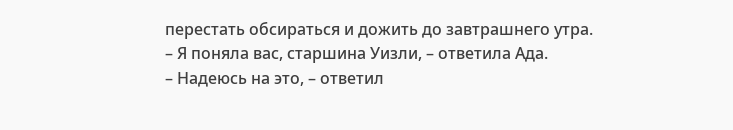перестать обсираться и дожить до завтрашнего утра.
– Я поняла вас, старшина Уизли, – ответила Ада.
– Надеюсь на это, – ответил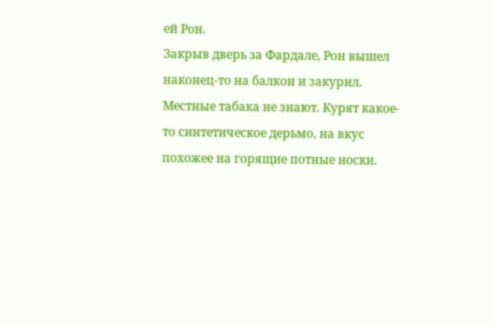ей Рон.
Закрыв дверь за Фардале, Рон вышел наконец-то на балкон и закурил.
Местные табака не знают. Курят какое-то синтетическое дерьмо, на вкус похожее на горящие потные носки.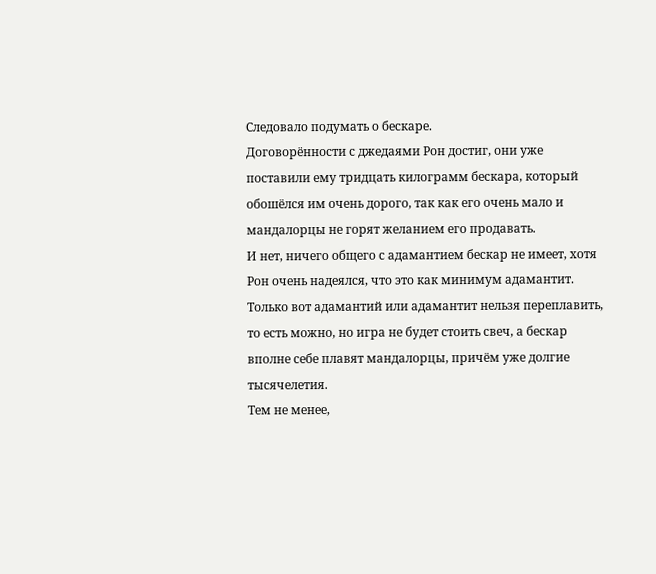Следовало подумать о бескаре.
Договорённости с джедаями Рон достиг, они уже поставили ему тридцать килограмм бескара, который обошёлся им очень дорого, так как его очень мало и мандалорцы не горят желанием его продавать.
И нет, ничего общего с адамантием бескар не имеет, хотя Рон очень надеялся, что это как минимум адамантит. Только вот адамантий или адамантит нельзя переплавить, то есть можно, но игра не будет стоить свеч, а бескар вполне себе плавят мандалорцы, причём уже долгие тысячелетия.
Тем не менее,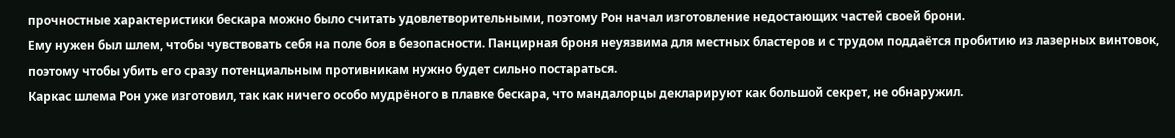прочностные характеристики бескара можно было считать удовлетворительными, поэтому Рон начал изготовление недостающих частей своей брони.
Ему нужен был шлем, чтобы чувствовать себя на поле боя в безопасности. Панцирная броня неуязвима для местных бластеров и с трудом поддаётся пробитию из лазерных винтовок, поэтому чтобы убить его сразу потенциальным противникам нужно будет сильно постараться.
Каркас шлема Рон уже изготовил, так как ничего особо мудрёного в плавке бескара, что мандалорцы декларируют как большой секрет, не обнаружил.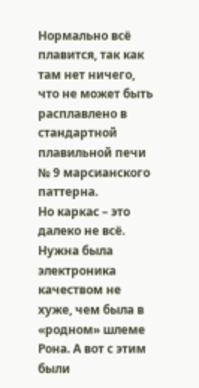Нормально всё плавится, так как там нет ничего, что не может быть расплавлено в стандартной плавильной печи № 9 марсианского паттерна.
Но каркас – это далеко не всё. Нужна была электроника качеством не хуже, чем была в «родном» шлеме Рона. А вот с этим были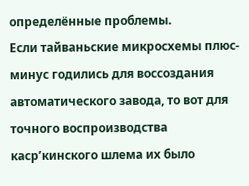определённые проблемы.
Если тайваньские микросхемы плюс-минус годились для воссоздания автоматического завода, то вот для точного воспроизводства каср’кинского шлема их было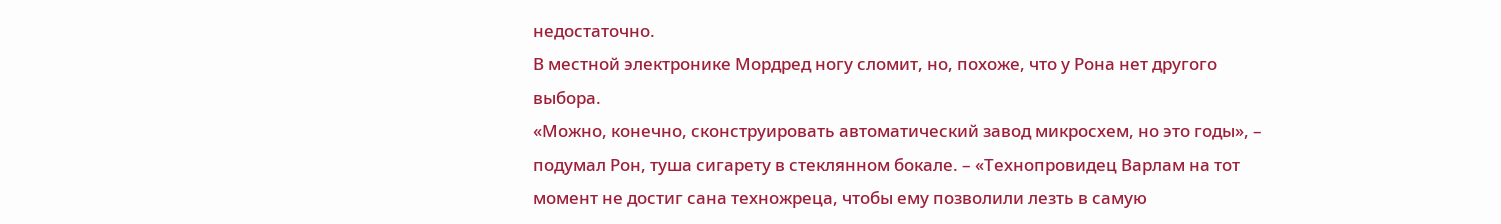недостаточно.
В местной электронике Мордред ногу сломит, но, похоже, что у Рона нет другого выбора.
«Можно, конечно, сконструировать автоматический завод микросхем, но это годы», – подумал Рон, туша сигарету в стеклянном бокале. – «Технопровидец Варлам на тот момент не достиг сана техножреца, чтобы ему позволили лезть в самую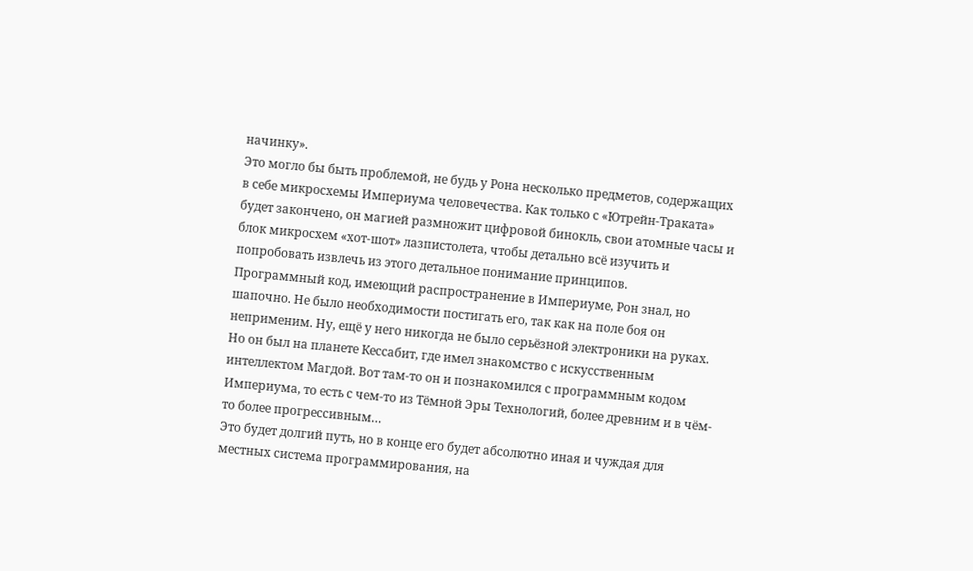начинку».
Это могло бы быть проблемой, не будь у Рона несколько предметов, содержащих в себе микросхемы Империума человечества. Как только с «Ютрейн-Траката» будет закончено, он магией размножит цифровой бинокль, свои атомные часы и блок микросхем «хот-шот» лазпистолета, чтобы детально всё изучить и попробовать извлечь из этого детальное понимание принципов.
Программный код, имеющий распространение в Империуме, Рон знал, но шапочно. Не было необходимости постигать его, так как на поле боя он неприменим. Ну, ещё у него никогда не было серьёзной электроники на руках. Но он был на планете Кессабит, где имел знакомство с искусственным интеллектом Магдой. Вот там-то он и познакомился с программным кодом Империума, то есть с чем-то из Тёмной Эры Технологий, более древним и в чём-то более прогрессивным…
Это будет долгий путь, но в конце его будет абсолютно иная и чуждая для местных система программирования, на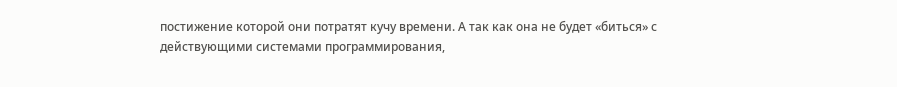постижение которой они потратят кучу времени. А так как она не будет «биться» с действующими системами программирования,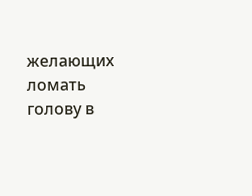желающих ломать голову в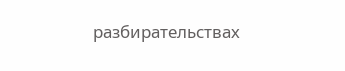разбирательствах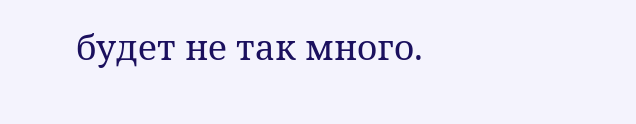будет не так много.